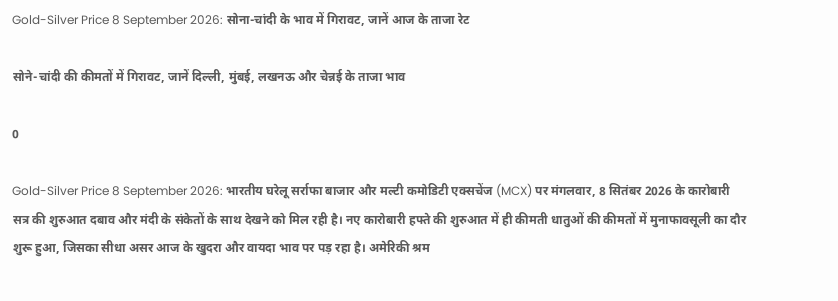Gold-Silver Price 8 September 2026: सोना-चांदी के भाव में गिरावट, जानें आज के ताजा रेट

सोने-चांदी की कीमतों में गिरावट, जानें दिल्ली, मुंबई, लखनऊ और चेन्नई के ताजा भाव

0

Gold-Silver Price 8 September 2026: भारतीय घरेलू सर्राफा बाजार और मल्टी कमोडिटी एक्सचेंज (MCX) पर मंगलवार, 8 सितंबर 2026 के कारोबारी सत्र की शुरुआत दबाव और मंदी के संकेतों के साथ देखने को मिल रही है। नए कारोबारी हफ्ते की शुरुआत में ही कीमती धातुओं की कीमतों में मुनाफावसूली का दौर शुरू हुआ, जिसका सीधा असर आज के खुदरा और वायदा भाव पर पड़ रहा है। अमेरिकी श्रम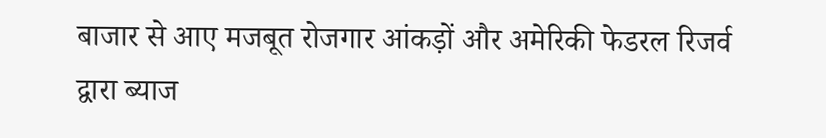बाजार से आए मजबूत रोजगार आंकड़ों और अमेरिकी फेडरल रिजर्व द्वारा ब्याज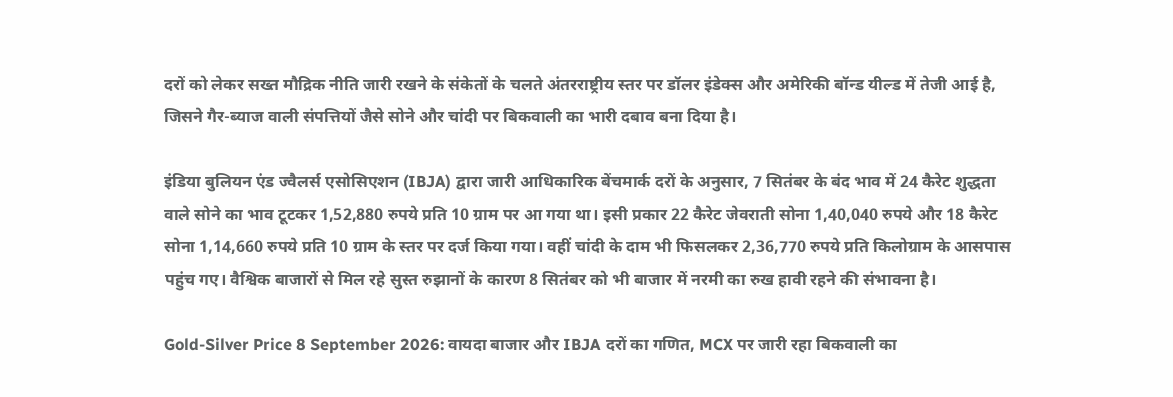दरों को लेकर सख्त मौद्रिक नीति जारी रखने के संकेतों के चलते अंतरराष्ट्रीय स्तर पर डॉलर इंडेक्स और अमेरिकी बॉन्ड यील्ड में तेजी आई है, जिसने गैर-ब्याज वाली संपत्तियों जैसे सोने और चांदी पर बिकवाली का भारी दबाव बना दिया है।

इंडिया बुलियन एंड ज्वैलर्स एसोसिएशन (IBJA) द्वारा जारी आधिकारिक बेंचमार्क दरों के अनुसार, 7 सितंबर के बंद भाव में 24 कैरेट शुद्धता वाले सोने का भाव टूटकर 1,52,880 रुपये प्रति 10 ग्राम पर आ गया था। इसी प्रकार 22 कैरेट जेवराती सोना 1,40,040 रुपये और 18 कैरेट सोना 1,14,660 रुपये प्रति 10 ग्राम के स्तर पर दर्ज किया गया। वहीं चांदी के दाम भी फिसलकर 2,36,770 रुपये प्रति किलोग्राम के आसपास पहुंच गए। वैश्विक बाजारों से मिल रहे सुस्त रुझानों के कारण 8 सितंबर को भी बाजार में नरमी का रुख हावी रहने की संभावना है।

Gold-Silver Price 8 September 2026: वायदा बाजार और IBJA दरों का गणित, MCX पर जारी रहा बिकवाली का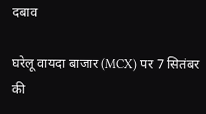दबाव

घरेलू वायदा बाजार (MCX) पर 7 सितंबर की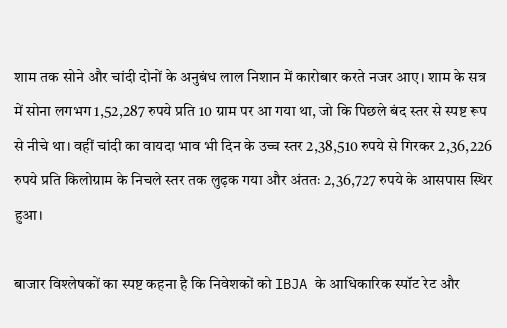शाम तक सोने और चांदी दोनों के अनुबंध लाल निशान में कारोबार करते नजर आए। शाम के सत्र में सोना लगभग 1,52,287 रुपये प्रति 10 ग्राम पर आ गया था, जो कि पिछले बंद स्तर से स्पष्ट रूप से नीचे था। वहीं चांदी का वायदा भाव भी दिन के उच्च स्तर 2,38,510 रुपये से गिरकर 2,36,226 रुपये प्रति किलोग्राम के निचले स्तर तक लुढ़क गया और अंततः 2,36,727 रुपये के आसपास स्थिर हुआ।

बाजार विश्लेषकों का स्पष्ट कहना है कि निवेशकों को IBJA के आधिकारिक स्पॉट रेट और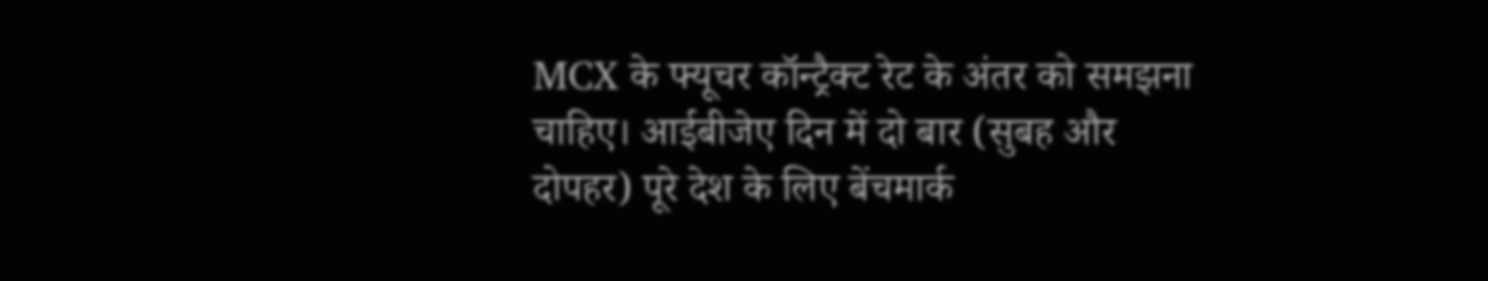MCX के फ्यूचर कॉन्ट्रैक्ट रेट के अंतर को समझना चाहिए। आईबीजेए दिन में दो बार (सुबह और दोपहर) पूरे देश के लिए बेंचमार्क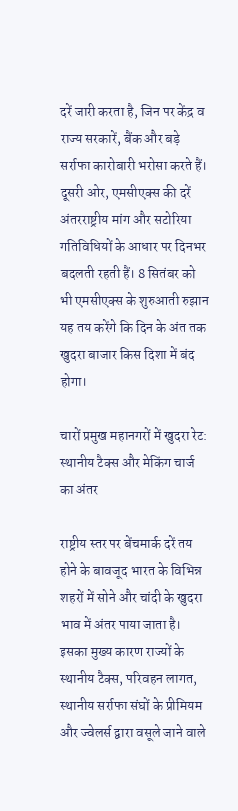दरें जारी करता है, जिन पर केंद्र व राज्य सरकारें, बैंक और बड़े सर्राफा कारोबारी भरोसा करते हैं। दूसरी ओर, एमसीएक्स की दरें अंतरराष्ट्रीय मांग और सटोरिया गतिविधियों के आधार पर दिनभर बदलती रहती हैं। 8 सितंबर को भी एमसीएक्स के शुरुआती रुझान यह तय करेंगे कि दिन के अंत तक खुदरा बाजार किस दिशा में बंद होगा।

चारों प्रमुख महानगरों में खुदरा रेट: स्थानीय टैक्स और मेकिंग चार्ज का अंतर

राष्ट्रीय स्तर पर बेंचमार्क दरें तय होने के बावजूद भारत के विभिन्न शहरों में सोने और चांदी के खुदरा भाव में अंतर पाया जाता है। इसका मुख्य कारण राज्यों के स्थानीय टैक्स, परिवहन लागत, स्थानीय सर्राफा संघों के प्रीमियम और ज्वेलर्स द्वारा वसूले जाने वाले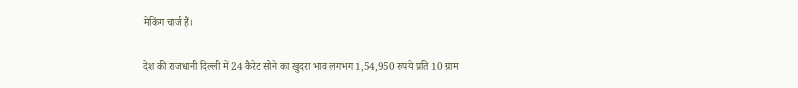मेकिंग चार्ज हैं।

देश की राजधानी दिल्ली में 24 कैरेट सोने का खुदरा भाव लगभग 1,54,950 रुपये प्रति 10 ग्राम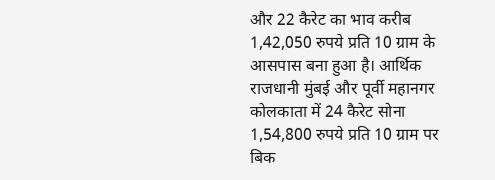और 22 कैरेट का भाव करीब 1,42,050 रुपये प्रति 10 ग्राम के आसपास बना हुआ है। आर्थिक राजधानी मुंबई और पूर्वी महानगर कोलकाता में 24 कैरेट सोना 1,54,800 रुपये प्रति 10 ग्राम पर बिक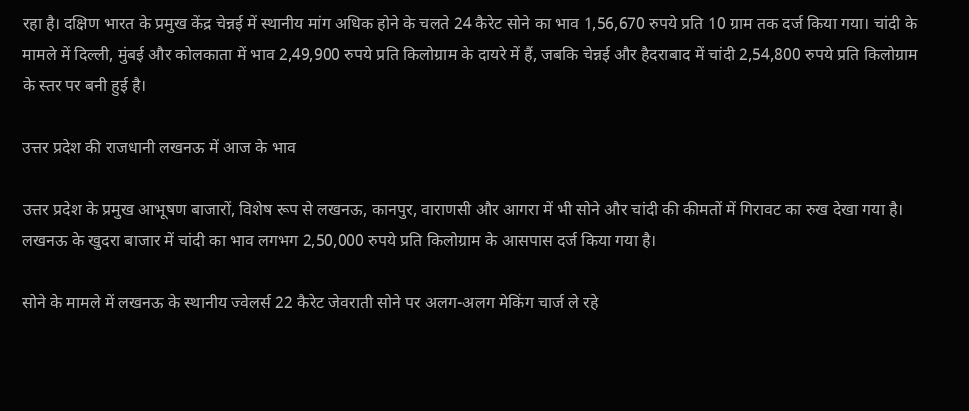रहा है। दक्षिण भारत के प्रमुख केंद्र चेन्नई में स्थानीय मांग अधिक होने के चलते 24 कैरेट सोने का भाव 1,56,670 रुपये प्रति 10 ग्राम तक दर्ज किया गया। चांदी के मामले में दिल्ली, मुंबई और कोलकाता में भाव 2,49,900 रुपये प्रति किलोग्राम के दायरे में हैं, जबकि चेन्नई और हैदराबाद में चांदी 2,54,800 रुपये प्रति किलोग्राम के स्तर पर बनी हुई है।

उत्तर प्रदेश की राजधानी लखनऊ में आज के भाव

उत्तर प्रदेश के प्रमुख आभूषण बाजारों, विशेष रूप से लखनऊ, कानपुर, वाराणसी और आगरा में भी सोने और चांदी की कीमतों में गिरावट का रुख देखा गया है। लखनऊ के खुदरा बाजार में चांदी का भाव लगभग 2,50,000 रुपये प्रति किलोग्राम के आसपास दर्ज किया गया है।

सोने के मामले में लखनऊ के स्थानीय ज्वेलर्स 22 कैरेट जेवराती सोने पर अलग-अलग मेकिंग चार्ज ले रहे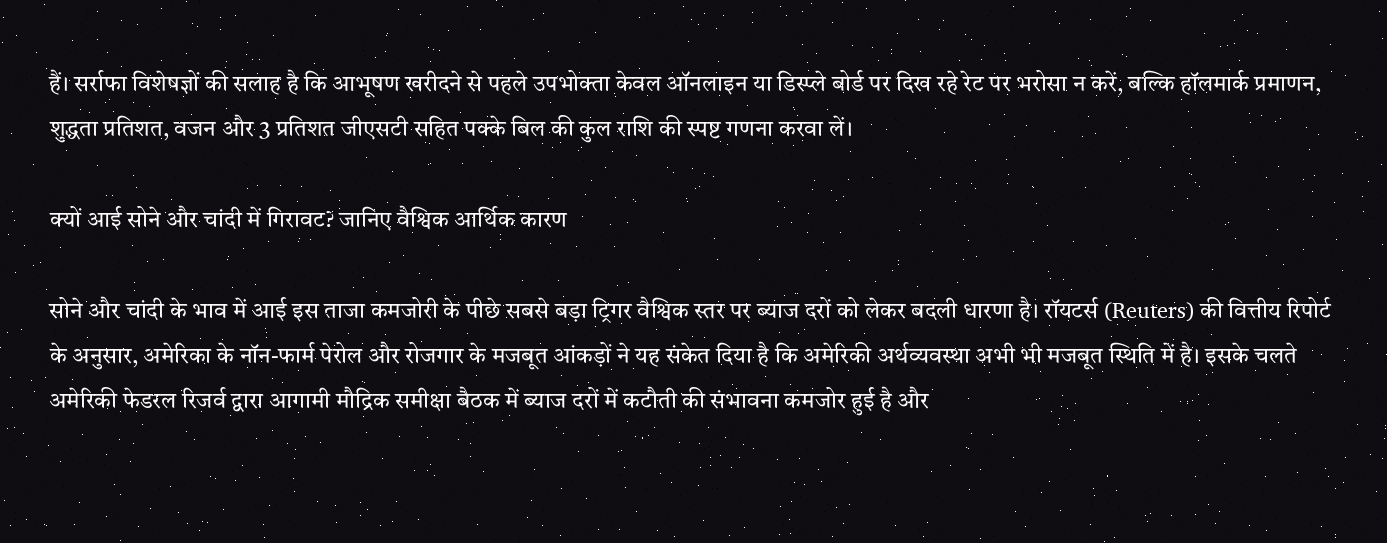हैं। सर्राफा विशेषज्ञों की सलाह है कि आभूषण खरीदने से पहले उपभोक्ता केवल ऑनलाइन या डिस्प्ले बोर्ड पर दिख रहे रेट पर भरोसा न करें, बल्कि हॉलमार्क प्रमाणन, शुद्धता प्रतिशत, वजन और 3 प्रतिशत जीएसटी सहित पक्के बिल की कुल राशि की स्पष्ट गणना करवा लें।

क्यों आई सोने और चांदी में गिरावट? जानिए वैश्विक आर्थिक कारण

सोने और चांदी के भाव में आई इस ताजा कमजोरी के पीछे सबसे बड़ा ट्रिगर वैश्विक स्तर पर ब्याज दरों को लेकर बदली धारणा है। रॉयटर्स (Reuters) की वित्तीय रिपोर्ट के अनुसार, अमेरिका के नॉन-फार्म पेरोल और रोजगार के मजबूत आंकड़ों ने यह संकेत दिया है कि अमेरिकी अर्थव्यवस्था अभी भी मजबूत स्थिति में है। इसके चलते अमेरिकी फेडरल रिजर्व द्वारा आगामी मौद्रिक समीक्षा बैठक में ब्याज दरों में कटौती की संभावना कमजोर हुई है और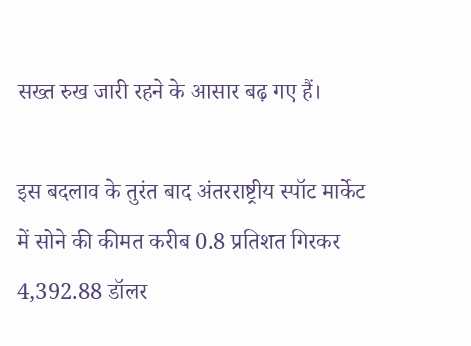सख्त रुख जारी रहने के आसार बढ़ गए हैं।

इस बदलाव के तुरंत बाद अंतरराष्ट्रीय स्पॉट मार्केट में सोने की कीमत करीब 0.8 प्रतिशत गिरकर 4,392.88 डॉलर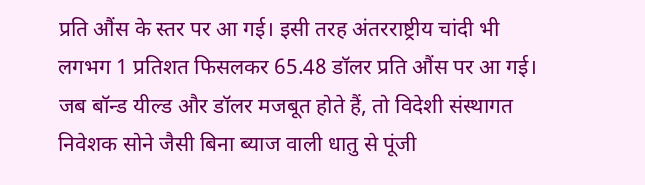प्रति औंस के स्तर पर आ गई। इसी तरह अंतरराष्ट्रीय चांदी भी लगभग 1 प्रतिशत फिसलकर 65.48 डॉलर प्रति औंस पर आ गई। जब बॉन्ड यील्ड और डॉलर मजबूत होते हैं, तो विदेशी संस्थागत निवेशक सोने जैसी बिना ब्याज वाली धातु से पूंजी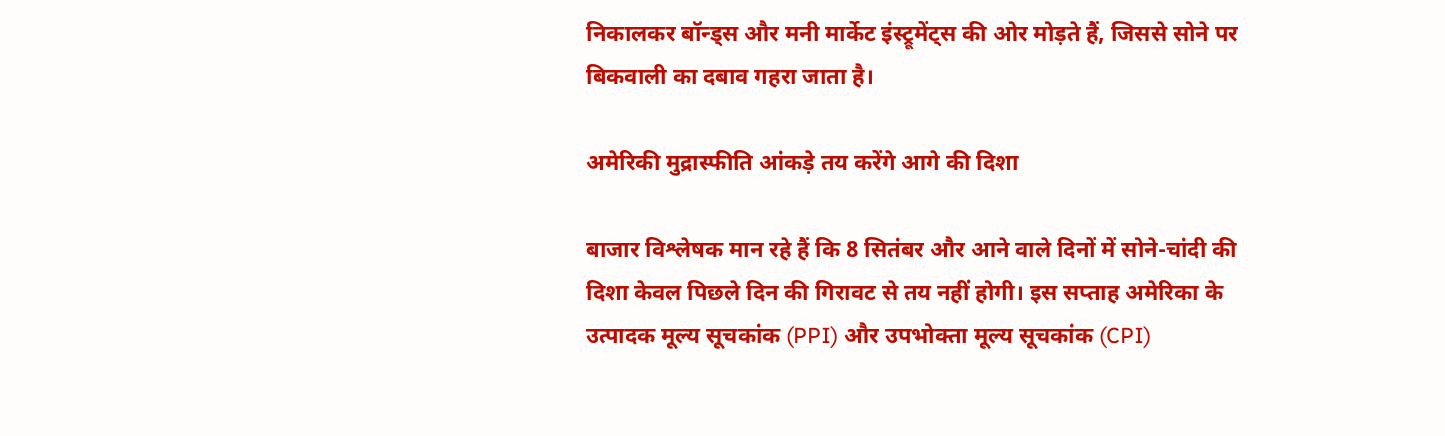निकालकर बॉन्ड्स और मनी मार्केट इंस्ट्रूमेंट्स की ओर मोड़ते हैं, जिससे सोने पर बिकवाली का दबाव गहरा जाता है।

अमेरिकी मुद्रास्फीति आंकड़े तय करेंगे आगे की दिशा

बाजार विश्लेषक मान रहे हैं कि 8 सितंबर और आने वाले दिनों में सोने-चांदी की दिशा केवल पिछले दिन की गिरावट से तय नहीं होगी। इस सप्ताह अमेरिका के उत्पादक मूल्य सूचकांक (PPI) और उपभोक्ता मूल्य सूचकांक (CPI)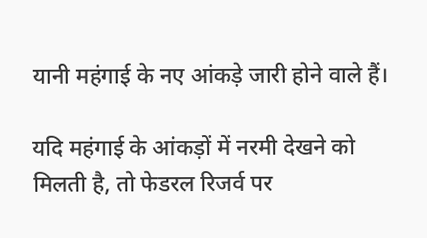यानी महंगाई के नए आंकड़े जारी होने वाले हैं।

यदि महंगाई के आंकड़ों में नरमी देखने को मिलती है, तो फेडरल रिजर्व पर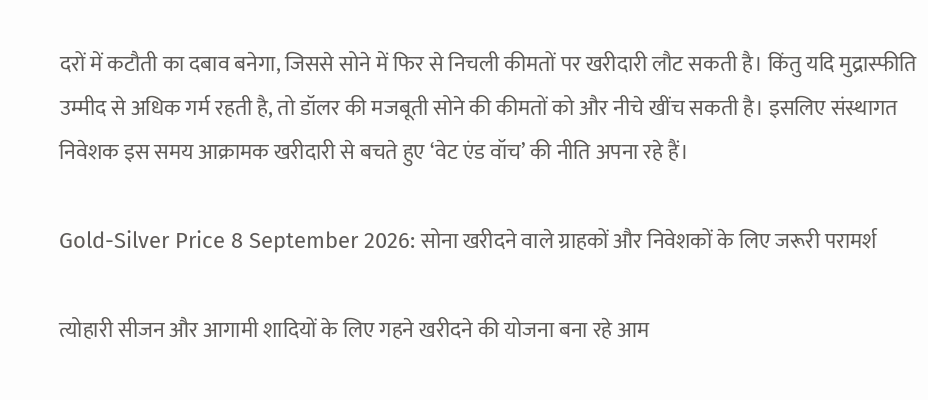दरों में कटौती का दबाव बनेगा, जिससे सोने में फिर से निचली कीमतों पर खरीदारी लौट सकती है। किंतु यदि मुद्रास्फीति उम्मीद से अधिक गर्म रहती है, तो डॉलर की मजबूती सोने की कीमतों को और नीचे खींच सकती है। इसलिए संस्थागत निवेशक इस समय आक्रामक खरीदारी से बचते हुए ‘वेट एंड वॉच’ की नीति अपना रहे हैं।

Gold-Silver Price 8 September 2026: सोना खरीदने वाले ग्राहकों और निवेशकों के लिए जरूरी परामर्श

त्योहारी सीजन और आगामी शादियों के लिए गहने खरीदने की योजना बना रहे आम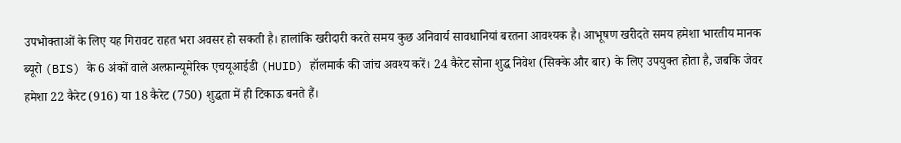उपभोक्ताओं के लिए यह गिरावट राहत भरा अवसर हो सकती है। हालांकि खरीदारी करते समय कुछ अनिवार्य सावधानियां बरतना आवश्यक है। आभूषण खरीदते समय हमेशा भारतीय मानक ब्यूरो (BIS) के 6 अंकों वाले अल्फ़ान्यूमेरिक एचयूआईडी (HUID) हॉलमार्क की जांच अवश्य करें। 24 कैरेट सोना शुद्ध निवेश (सिक्के और बार) के लिए उपयुक्त होता है, जबकि जेवर हमेशा 22 कैरेट (916) या 18 कैरेट (750) शुद्धता में ही टिकाऊ बनते हैं।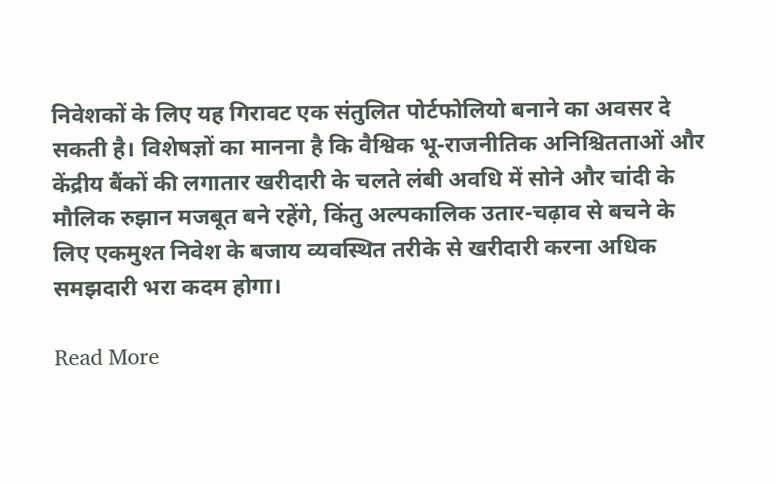निवेशकों के लिए यह गिरावट एक संतुलित पोर्टफोलियो बनाने का अवसर दे सकती है। विशेषज्ञों का मानना है कि वैश्विक भू-राजनीतिक अनिश्चितताओं और केंद्रीय बैंकों की लगातार खरीदारी के चलते लंबी अवधि में सोने और चांदी के मौलिक रुझान मजबूत बने रहेंगे, किंतु अल्पकालिक उतार-चढ़ाव से बचने के लिए एकमुश्त निवेश के बजाय व्यवस्थित तरीके से खरीदारी करना अधिक समझदारी भरा कदम होगा।

Read More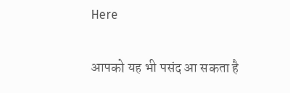Here

आपको यह भी पसंद आ सकता है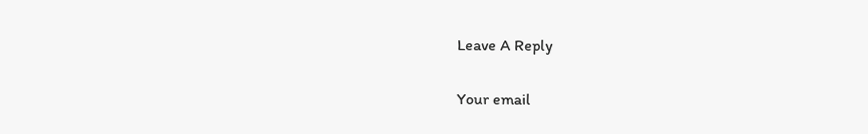Leave A Reply

Your email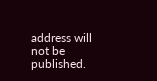address will not be published.